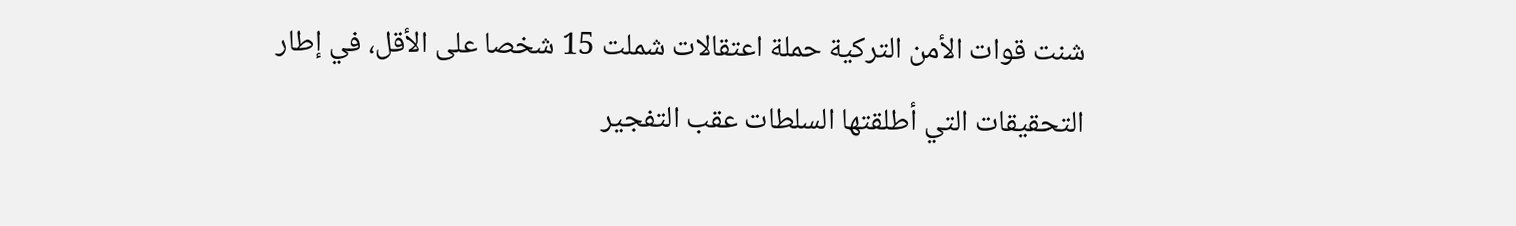شنت قوات الأمن التركية حملة اعتقالات شملت 15 شخصا على الأقل، في إطار التحقيقات التي أطلقتها السلطات عقب التفجير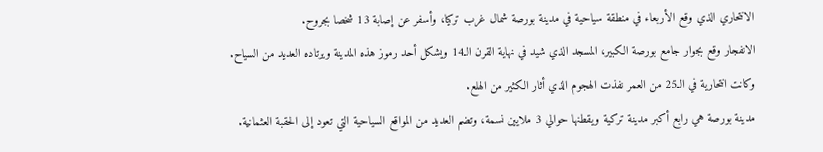الانتحاري الذي وقع الأربعاء في منطقة سياحية في مدينة بورصة شمال غرب تركيا، وأسفر عن إصابة 13 شخصا بجروح.
الانفجار وقع بجوار جامع بورصة الكبير، المسجد الذي شيد في نهاية القرن الـ14 ويشكل أحد رموز هذه المدينة ويرتاده العديد من السياح.
وكانت انتحارية في الـ25 من العمر نفذت الهجوم الذي أثار الكثير من الهلع.
مدينة بورصة هي رابع أكبر مدينة تركية ويقطنها حوالي 3 ملايين نسمة، وتضم العديد من المواقع السياحية التي تعود إلى الحقبة العثمانية.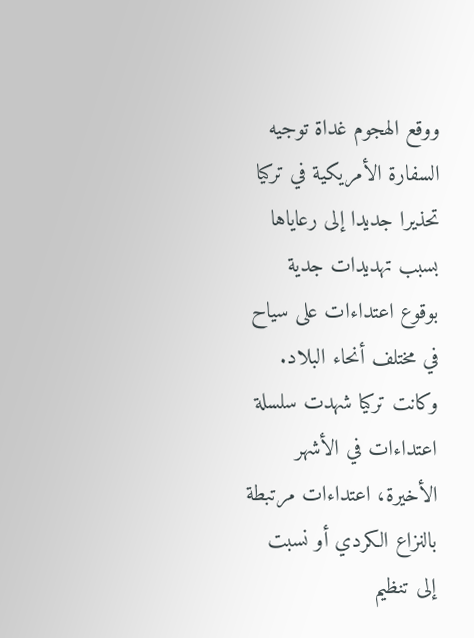ووقع الهجوم غداة توجيه السفارة الأمريكية في تركيا تحذيرا جديدا إلى رعاياها بسبب تهديدات جدية بوقوع اعتداءات على سياح في مختلف أنحاء البلاد.
وكانت تركيا شهدت سلسلة اعتداءات في الأشهر الأخيرة، اعتداءات مرتبطة بالنزاع الكردي أو نسبت إلى تنظيم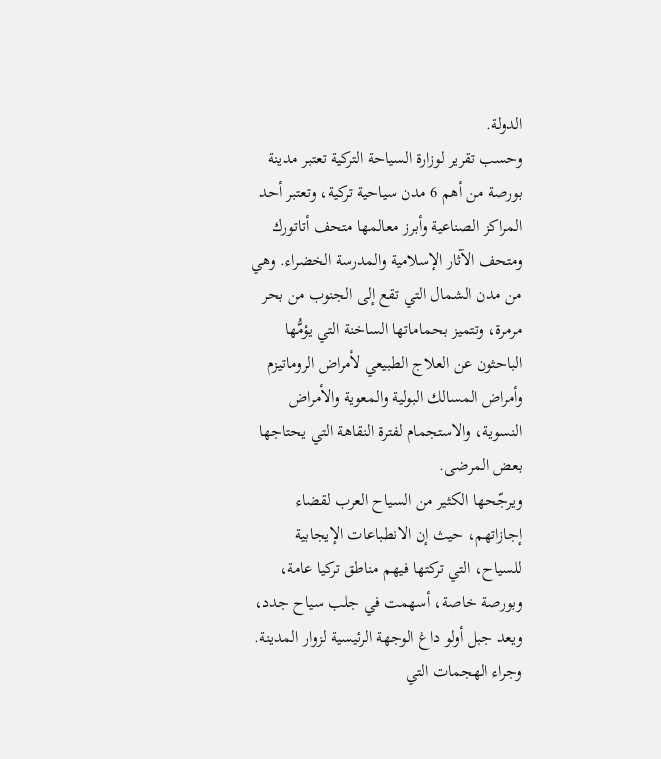الدولة.
وحسب تقرير لوزارة السياحة التركية تعتبر مدينة بورصة من أهم 6 مدن سياحية تركية، وتعتبر أحد المراكز الصناعية وأبرز معالمها متحف أتاتورك ومتحف الآثار الإسلامية والمدرسة الخضراء. وهي من مدن الشمال التي تقع إلى الجنوب من بحر مرمرة، وتتميز بحماماتها الساخنة التي يؤمُّها الباحثون عن العلاج الطبيعي لأمراض الروماتيزم وأمراض المسالك البولية والمعوية والأمراض النسوية، والاستجمام لفترة النقاهة التي يحتاجها بعض المرضى.
ويرجّحها الكثير من السياح العرب لقضاء إجازاتهم، حيث إن الانطباعات الإيجابية للسياح، التي تركتها فيهم مناطق تركيا عامة، وبورصة خاصة، أسهمت في جلب سياح جدد، ويعد جبل أولو داغ الوجهة الرئيسية لزوار المدينة.
وجراء الهجمات التي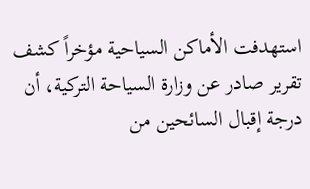استهدفت الأماكن السياحية مؤخراً كشف تقرير صادر عن وزارة السياحة التركية، أن درجة إقبال السائحين من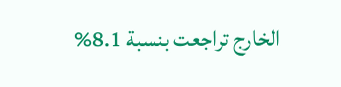الخارج تراجعت بنسبة 8.1%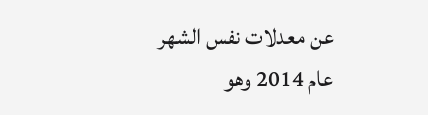عن معدلات نفس الشهر عام 2014 وهو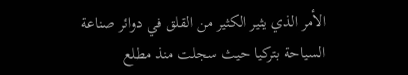الأمر الذي يثير الكثير من القلق في دوائر صناعة السياحة بتركيا حيث سجلت منذ مطلع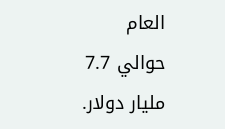العام حوالي 7.7 مليار دولار.